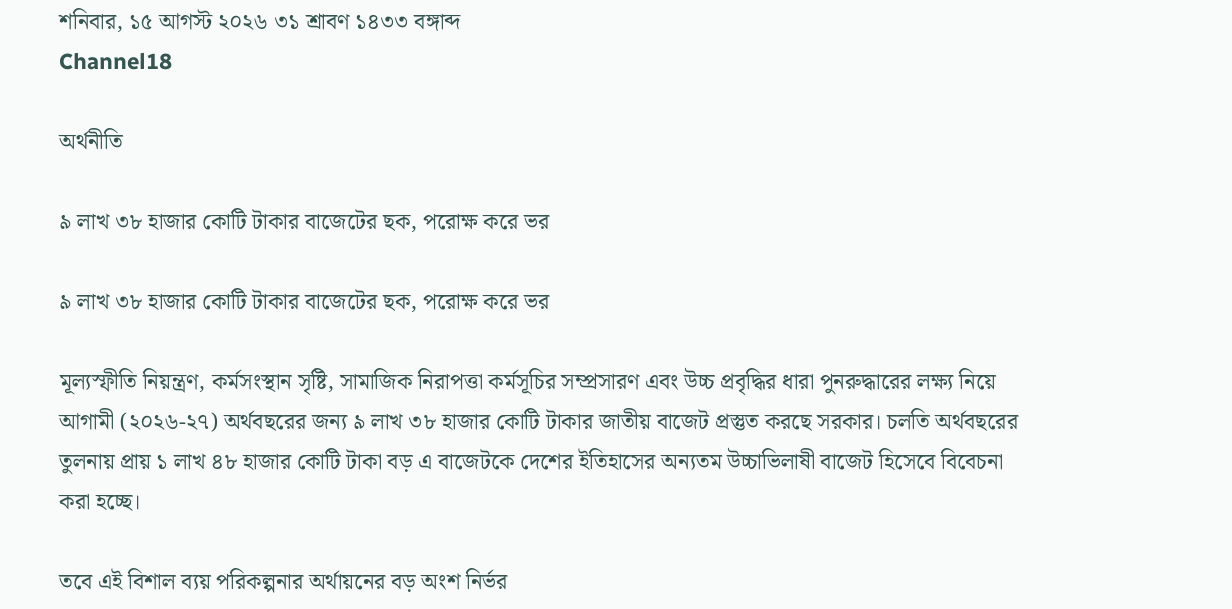শনিবার, ১৫ আগস্ট ২০২৬ ৩১ শ্রাবণ ১৪৩৩ বঙ্গাব্দ
Channel18

অর্থনীতি

৯ লাখ ৩৮ হাজার কোটি টাকার বাজেটের ছক, পরোক্ষ করে ভর

৯ লাখ ৩৮ হাজার কোটি টাকার বাজেটের ছক, পরোক্ষ করে ভর

মূল্যস্ফীতি নিয়ন্ত্রণ, কর্মসংস্থান সৃষ্টি, সামাজিক নিরাপত্তা কর্মসূচির সম্প্রসারণ এবং উচ্চ প্রবৃদ্ধির ধারা পুনরুদ্ধারের লক্ষ্য নিয়ে আগামী (২০২৬-২৭) অর্থবছরের জন্য ৯ লাখ ৩৮ হাজার কোটি টাকার জাতীয় বাজেট প্রস্তুত করছে সরকার। চলতি অর্থবছরের তুলনায় প্রায় ১ লাখ ৪৮ হাজার কোটি টাকা বড় এ বাজেটকে দেশের ইতিহাসের অন্যতম উচ্চাভিলাষী বাজেট হিসেবে বিবেচনা করা হচ্ছে।

তবে এই বিশাল ব্যয় পরিকল্পনার অর্থায়নের বড় অংশ নির্ভর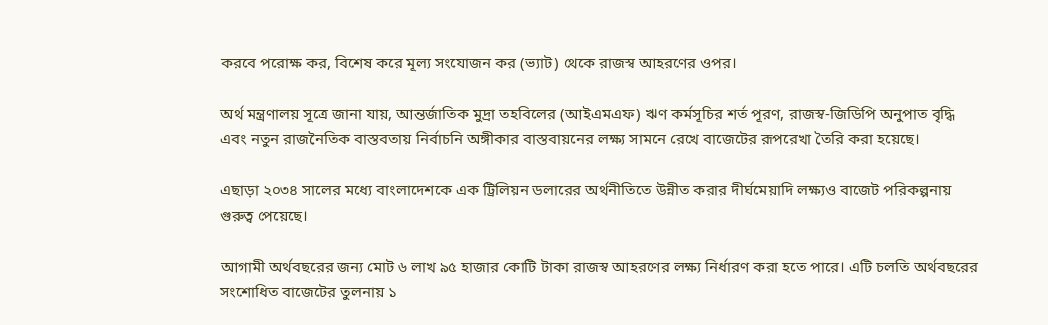করবে পরোক্ষ কর, বিশেষ করে মূল্য সংযোজন কর (ভ্যাট) থেকে রাজস্ব আহরণের ওপর।

অর্থ মন্ত্রণালয় সূত্রে জানা যায়, আন্তর্জাতিক মুদ্রা তহবিলের (আইএমএফ) ঋণ কর্মসূচির শর্ত পূরণ, রাজস্ব-জিডিপি অনুপাত বৃদ্ধি এবং নতুন রাজনৈতিক বাস্তবতায় নির্বাচনি অঙ্গীকার বাস্তবায়নের লক্ষ্য সামনে রেখে বাজেটের রূপরেখা তৈরি করা হয়েছে।

এছাড়া ২০৩৪ সালের মধ্যে বাংলাদেশকে এক ট্রিলিয়ন ডলারের অর্থনীতিতে উন্নীত করার দীর্ঘমেয়াদি লক্ষ্যও বাজেট পরিকল্পনায় গুরুত্ব পেয়েছে।

আগামী অর্থবছরের জন্য মোট ৬ লাখ ৯৫ হাজার কোটি টাকা রাজস্ব আহরণের লক্ষ্য নির্ধারণ করা হতে পারে। এটি চলতি অর্থবছরের সংশোধিত বাজেটের তুলনায় ১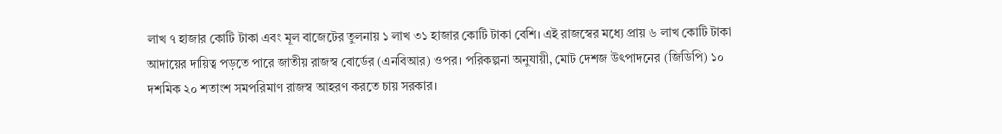লাখ ৭ হাজার কোটি টাকা এবং মূল বাজেটের তুলনায় ১ লাখ ৩১ হাজার কোটি টাকা বেশি। এই রাজস্বের মধ্যে প্রায় ৬ লাখ কোটি টাকা আদায়ের দায়িত্ব পড়তে পারে জাতীয় রাজস্ব বোর্ডের (এনবিআর) ওপর। পরিকল্পনা অনুযায়ী, মোট দেশজ উৎপাদনের (জিডিপি) ১০ দশমিক ২০ শতাংশ সমপরিমাণ রাজস্ব আহরণ করতে চায় সরকার।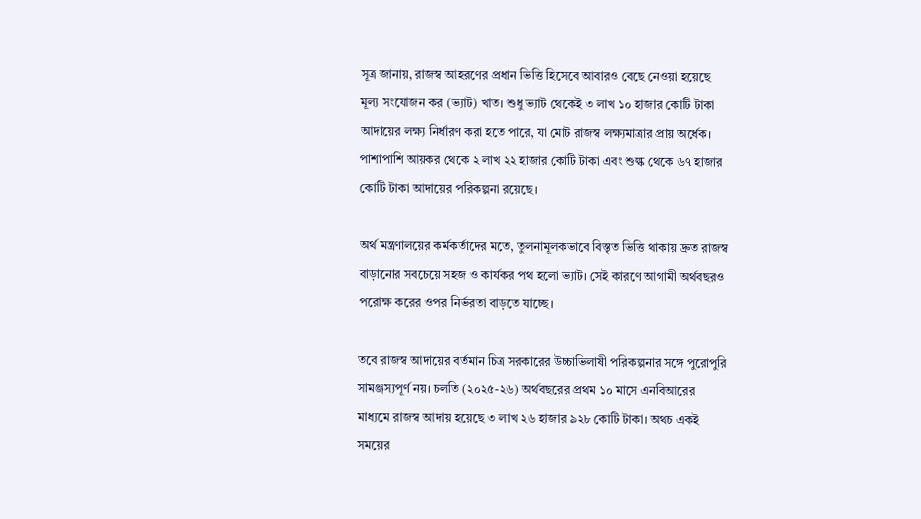সূত্র জানায়, রাজস্ব আহরণের প্রধান ভিত্তি হিসেবে আবারও বেছে নেওয়া হয়েছে মূল্য সংযোজন কর (ভ্যাট) খাত। শুধু ভ্যাট থেকেই ৩ লাখ ১০ হাজার কোটি টাকা আদায়ের লক্ষ্য নির্ধারণ করা হতে পারে, যা মোট রাজস্ব লক্ষ্যমাত্রার প্রায় অর্ধেক। পাশাপাশি আয়কর থেকে ২ লাখ ২২ হাজার কোটি টাকা এবং শুল্ক থেকে ৬৭ হাজার কোটি টাকা আদায়ের পরিকল্পনা রয়েছে।

অর্থ মন্ত্রণালয়ের কর্মকর্তাদের মতে, তুলনামূলকভাবে বিস্তৃত ভিত্তি থাকায় দ্রুত রাজস্ব বাড়ানোর সবচেয়ে সহজ ও কার্যকর পথ হলো ভ্যাট। সেই কারণে আগামী অর্থবছরও পরোক্ষ করের ওপর নির্ভরতা বাড়তে যাচ্ছে।

তবে রাজস্ব আদায়ের বর্তমান চিত্র সরকারের উচ্চাভিলাষী পরিকল্পনার সঙ্গে পুরোপুরি সামঞ্জস্যপূর্ণ নয়। চলতি (২০২৫-২৬) অর্থবছরের প্রথম ১০ মাসে এনবিআরের মাধ্যমে রাজস্ব আদায় হয়েছে ৩ লাখ ২৬ হাজার ৯২৮ কোটি টাকা। অথচ একই সময়ের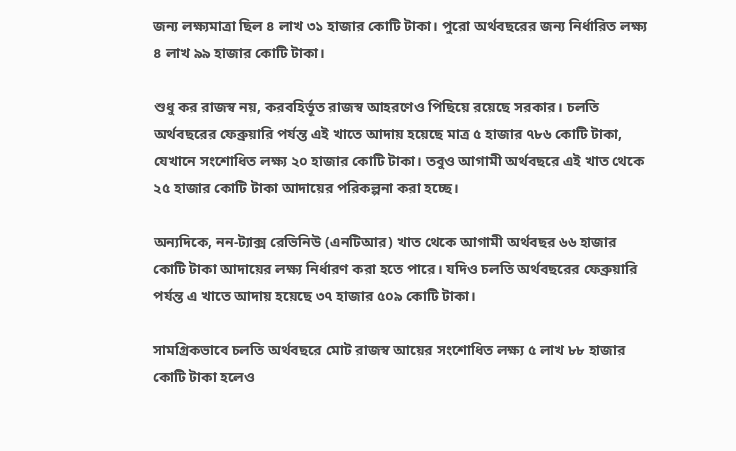জন্য লক্ষ্যমাত্রা ছিল ৪ লাখ ৩১ হাজার কোটি টাকা। পুরো অর্থবছরের জন্য নির্ধারিত লক্ষ্য ৪ লাখ ৯৯ হাজার কোটি টাকা।

শুধু কর রাজস্ব নয়, করবহির্ভূত রাজস্ব আহরণেও পিছিয়ে রয়েছে সরকার। চলতি অর্থবছরের ফেব্রুয়ারি পর্যন্ত এই খাতে আদায় হয়েছে মাত্র ৫ হাজার ৭৮৬ কোটি টাকা, যেখানে সংশোধিত লক্ষ্য ২০ হাজার কোটি টাকা। তবুও আগামী অর্থবছরে এই খাত থেকে ২৫ হাজার কোটি টাকা আদায়ের পরিকল্পনা করা হচ্ছে।

অন্যদিকে, নন-ট্যাক্স রেভিনিউ (এনটিআর) খাত থেকে আগামী অর্থবছর ৬৬ হাজার কোটি টাকা আদায়ের লক্ষ্য নির্ধারণ করা হতে পারে। যদিও চলতি অর্থবছরের ফেব্রুয়ারি পর্যন্ত এ খাতে আদায় হয়েছে ৩৭ হাজার ৫০৯ কোটি টাকা।

সামগ্রিকভাবে চলতি অর্থবছরে মোট রাজস্ব আয়ের সংশোধিত লক্ষ্য ৫ লাখ ৮৮ হাজার কোটি টাকা হলেও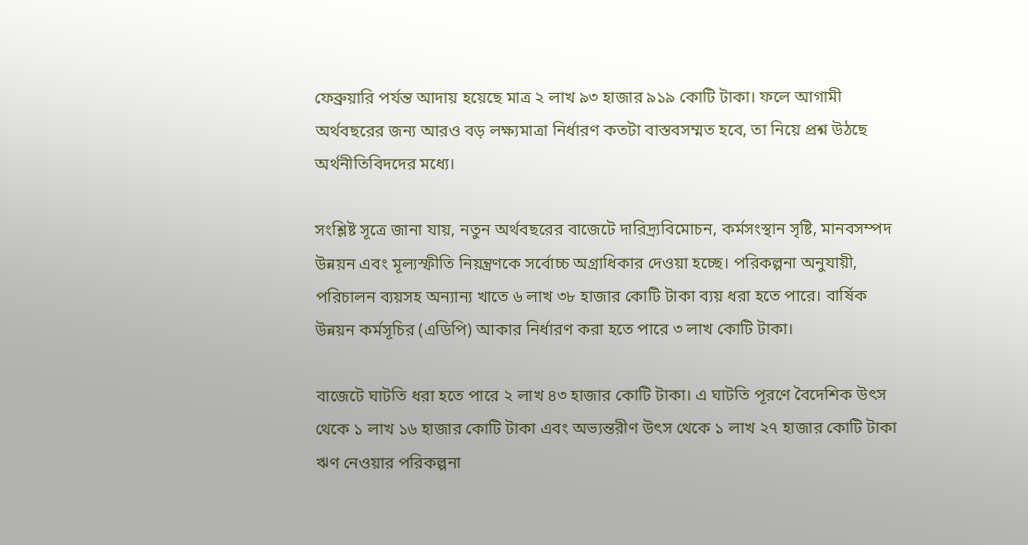ফেব্রুয়ারি পর্যন্ত আদায় হয়েছে মাত্র ২ লাখ ৯৩ হাজার ৯১৯ কোটি টাকা। ফলে আগামী অর্থবছরের জন্য আরও বড় লক্ষ্যমাত্রা নির্ধারণ কতটা বাস্তবসম্মত হবে, তা নিয়ে প্রশ্ন উঠছে অর্থনীতিবিদদের মধ্যে।

সংশ্লিষ্ট সূত্রে জানা যায়, নতুন অর্থবছরের বাজেটে দারিদ্র্যবিমোচন, কর্মসংস্থান সৃষ্টি, মানবসম্পদ উন্নয়ন এবং মূল্যস্ফীতি নিয়ন্ত্রণকে সর্বোচ্চ অগ্রাধিকার দেওয়া হচ্ছে। পরিকল্পনা অনুযায়ী, পরিচালন ব্যয়সহ অন্যান্য খাতে ৬ লাখ ৩৮ হাজার কোটি টাকা ব্যয় ধরা হতে পারে। বার্ষিক উন্নয়ন কর্মসূচির (এডিপি) আকার নির্ধারণ করা হতে পারে ৩ লাখ কোটি টাকা।

বাজেটে ঘাটতি ধরা হতে পারে ২ লাখ ৪৩ হাজার কোটি টাকা। এ ঘাটতি পূরণে বৈদেশিক উৎস থেকে ১ লাখ ১৬ হাজার কোটি টাকা এবং অভ্যন্তরীণ উৎস থেকে ১ লাখ ২৭ হাজার কোটি টাকা ঋণ নেওয়ার পরিকল্পনা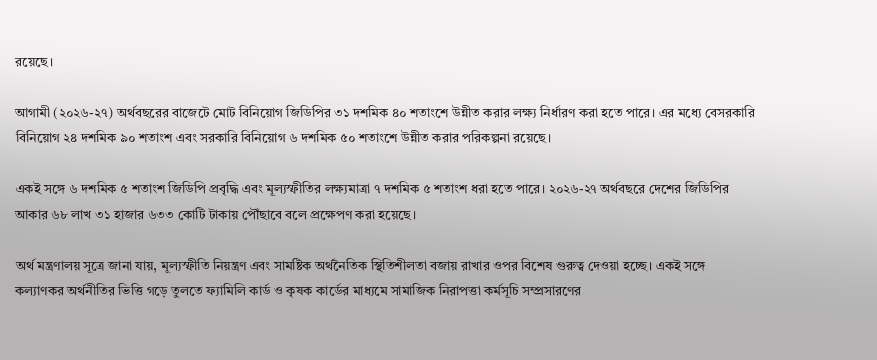রয়েছে।

আগামী (২০২৬-২৭) অর্থবছরের বাজেটে মোট বিনিয়োগ জিডিপির ৩১ দশমিক ৪০ শতাংশে উন্নীত করার লক্ষ্য নির্ধারণ করা হতে পারে। এর মধ্যে বেসরকারি বিনিয়োগ ২৪ দশমিক ৯০ শতাংশ এবং সরকারি বিনিয়োগ ৬ দশমিক ৫০ শতাংশে উন্নীত করার পরিকল্পনা রয়েছে।

একই সঙ্গে ৬ দশমিক ৫ শতাংশ জিডিপি প্রবৃদ্ধি এবং মূল্যস্ফীতির লক্ষ্যমাত্রা ৭ দশমিক ৫ শতাংশ ধরা হতে পারে। ২০২৬-২৭ অর্থবছরে দেশের জিডিপির আকার ৬৮ লাখ ৩১ হাজার ৬৩৩ কোটি টাকায় পৌঁছাবে বলে প্রক্ষেপণ করা হয়েছে।

অর্থ মন্ত্রণালয় সূত্রে জানা যায়, মূল্যস্ফীতি নিয়ন্ত্রণ এবং সামষ্টিক অর্থনৈতিক স্থিতিশীলতা বজায় রাখার ওপর বিশেষ গুরুত্ব দেওয়া হচ্ছে। একই সঙ্গে কল্যাণকর অর্থনীতির ভিত্তি গড়ে তুলতে ফ্যামিলি কার্ড ও কৃষক কার্ডের মাধ্যমে সামাজিক নিরাপত্তা কর্মসূচি সম্প্রসারণের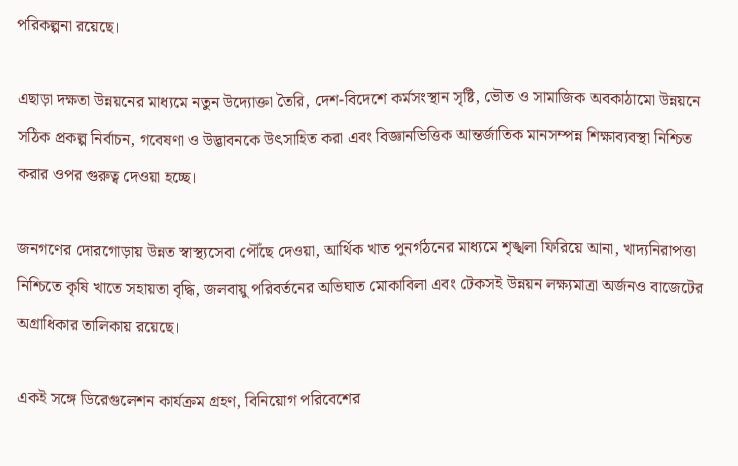পরিকল্পনা রয়েছে।

এছাড়া দক্ষতা উন্নয়নের মাধ্যমে নতুন উদ্যোক্তা তৈরি, দেশ-বিদেশে কর্মসংস্থান সৃষ্টি, ভৌত ও সামাজিক অবকাঠামো উন্নয়নে সঠিক প্রকল্প নির্বাচন, গবেষণা ও উদ্ভাবনকে উৎসাহিত করা এবং বিজ্ঞানভিত্তিক আন্তর্জাতিক মানসম্পন্ন শিক্ষাব্যবস্থা নিশ্চিত করার ওপর গুরুত্ব দেওয়া হচ্ছে।

জনগণের দোরগোড়ায় উন্নত স্বাস্থ্যসেবা পৌঁছে দেওয়া, আর্থিক খাত পুনর্গঠনের মাধ্যমে শৃঙ্খলা ফিরিয়ে আনা, খাদ্যনিরাপত্তা নিশ্চিতে কৃষি খাতে সহায়তা বৃদ্ধি, জলবায়ু পরিবর্তনের অভিঘাত মোকাবিলা এবং টেকসই উন্নয়ন লক্ষ্যমাত্রা অর্জনও বাজেটের অগ্রাধিকার তালিকায় রয়েছে।

একই সঙ্গে ডিরেগুলেশন কার্যক্রম গ্রহণ, বিনিয়োগ পরিবেশের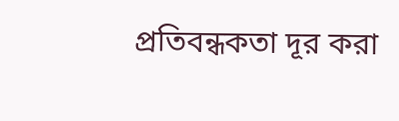প্রতিবন্ধকতা দূর করা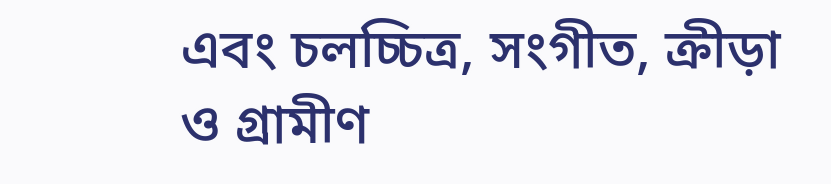এবং চলচ্চিত্র, সংগীত, ক্রীড়া ও গ্রামীণ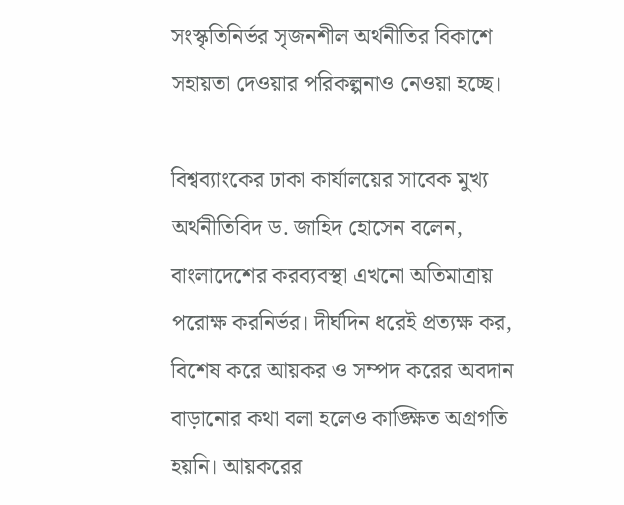সংস্কৃতিনির্ভর সৃজনশীল অর্থনীতির বিকাশে সহায়তা দেওয়ার পরিকল্পনাও নেওয়া হচ্ছে।

বিশ্বব্যাংকের ঢাকা কার্যালয়ের সাবেক মুখ্য অর্থনীতিবিদ ড. জাহিদ হোসেন বলেন, বাংলাদেশের করব্যবস্থা এখনো অতিমাত্রায় পরোক্ষ করনির্ভর। দীর্ঘদিন ধরেই প্রত্যক্ষ কর, বিশেষ করে আয়কর ও সম্পদ করের অবদান বাড়ানোর কথা বলা হলেও কাঙ্ক্ষিত অগ্রগতি হয়নি। আয়করের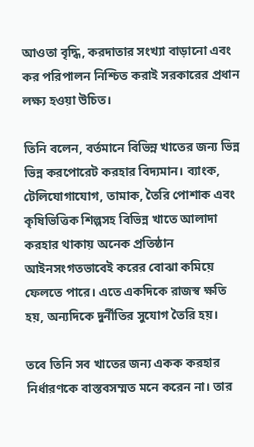আওতা বৃদ্ধি, করদাতার সংখ্যা বাড়ানো এবং কর পরিপালন নিশ্চিত করাই সরকারের প্রধান লক্ষ্য হওয়া উচিত।

তিনি বলেন, বর্তমানে বিভিন্ন খাতের জন্য ভিন্ন ভিন্ন করপোরেট করহার বিদ্যমান। ব্যাংক, টেলিযোগাযোগ, তামাক, তৈরি পোশাক এবং কৃষিভিত্তিক শিল্পসহ বিভিন্ন খাতে আলাদা করহার থাকায় অনেক প্রতিষ্ঠান আইনসংগতভাবেই করের বোঝা কমিয়ে ফেলতে পারে। এতে একদিকে রাজস্ব ক্ষতি হয়, অন্যদিকে দুর্নীতির সুযোগ তৈরি হয়।

তবে তিনি সব খাতের জন্য একক করহার নির্ধারণকে বাস্তবসম্মত মনে করেন না। তার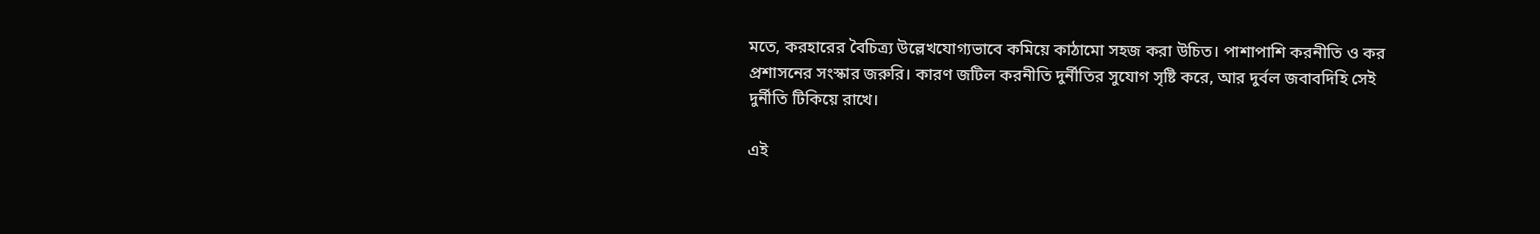মতে, করহারের বৈচিত্র্য উল্লেখযোগ্যভাবে কমিয়ে কাঠামো সহজ করা উচিত। পাশাপাশি করনীতি ও কর প্রশাসনের সংস্কার জরুরি। কারণ জটিল করনীতি দুর্নীতির সুযোগ সৃষ্টি করে, আর দুর্বল জবাবদিহি সেই দুর্নীতি টিকিয়ে রাখে।

এই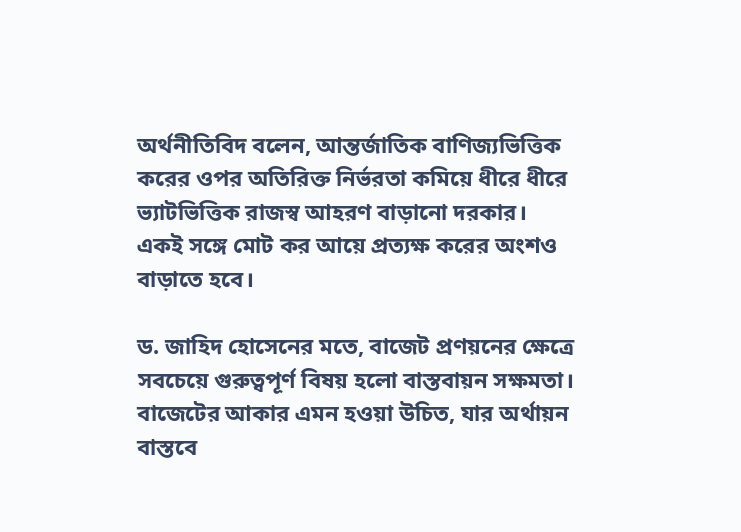অর্থনীতিবিদ বলেন, আন্তর্জাতিক বাণিজ্যভিত্তিক করের ওপর অতিরিক্ত নির্ভরতা কমিয়ে ধীরে ধীরে ভ্যাটভিত্তিক রাজস্ব আহরণ বাড়ানো দরকার। একই সঙ্গে মোট কর আয়ে প্রত্যক্ষ করের অংশও বাড়াতে হবে।

ড. জাহিদ হোসেনের মতে, বাজেট প্রণয়নের ক্ষেত্রে সবচেয়ে গুরুত্বপূর্ণ বিষয় হলো বাস্তবায়ন সক্ষমতা। বাজেটের আকার এমন হওয়া উচিত, যার অর্থায়ন বাস্তবে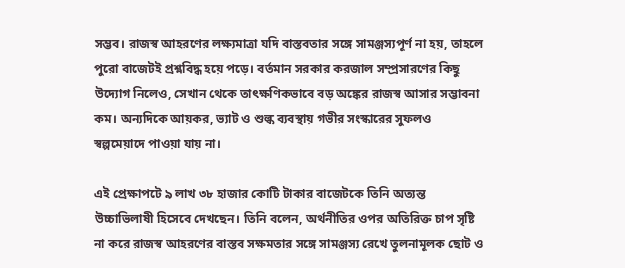সম্ভব। রাজস্ব আহরণের লক্ষ্যমাত্রা যদি বাস্তবতার সঙ্গে সামঞ্জস্যপূর্ণ না হয়, তাহলে পুরো বাজেটই প্রশ্নবিদ্ধ হয়ে পড়ে। বর্তমান সরকার করজাল সম্প্রসারণের কিছু উদ্যোগ নিলেও, সেখান থেকে তাৎক্ষণিকভাবে বড় অঙ্কের রাজস্ব আসার সম্ভাবনা কম। অন্যদিকে আয়কর, ভ্যাট ও শুল্ক ব্যবস্থায় গভীর সংস্কারের সুফলও স্বল্পমেয়াদে পাওয়া যায় না।

এই প্রেক্ষাপটে ৯ লাখ ৩৮ হাজার কোটি টাকার বাজেটকে তিনি অত্যন্ত উচ্চাভিলাষী হিসেবে দেখছেন। তিনি বলেন, অর্থনীতির ওপর অতিরিক্ত চাপ সৃষ্টি না করে রাজস্ব আহরণের বাস্তব সক্ষমতার সঙ্গে সামঞ্জস্য রেখে তুলনামূলক ছোট ও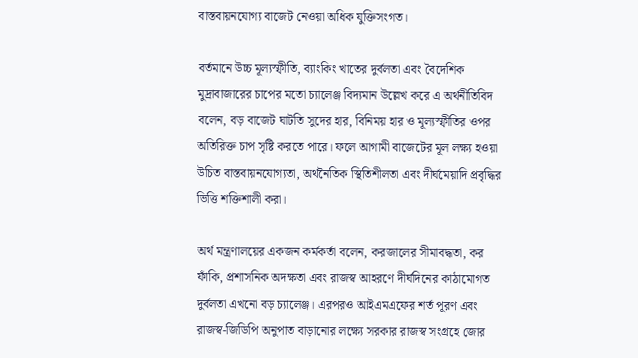বাস্তবায়নযোগ্য বাজেট নেওয়া অধিক যুক্তিসংগত।

বর্তমানে উচ্চ মূল্যস্ফীতি, ব্যাংকিং খাতের দুর্বলতা এবং বৈদেশিক মুদ্রাবাজারের চাপের মতো চ্যালেঞ্জ বিদ্যমান উল্লেখ করে এ অর্থনীতিবিদ বলেন, বড় বাজেট ঘাটতি সুদের হার, বিনিময় হার ও মূল্যস্ফীতির ওপর অতিরিক্ত চাপ সৃষ্টি করতে পারে। ফলে আগামী বাজেটের মূল লক্ষ্য হওয়া উচিত বাস্তবায়নযোগ্যতা, অর্থনৈতিক স্থিতিশীলতা এবং দীর্ঘমেয়াদি প্রবৃদ্ধির ভিত্তি শক্তিশালী করা।

অর্থ মন্ত্রণালয়ের একজন কর্মকর্তা বলেন, করজালের সীমাবদ্ধতা, কর ফাঁকি, প্রশাসনিক অদক্ষতা এবং রাজস্ব আহরণে দীর্ঘদিনের কাঠামোগত দুর্বলতা এখনো বড় চ্যালেঞ্জ। এরপরও আইএমএফের শর্ত পূরণ এবং রাজস্ব-জিডিপি অনুপাত বাড়ানোর লক্ষ্যে সরকার রাজস্ব সংগ্রহে জোর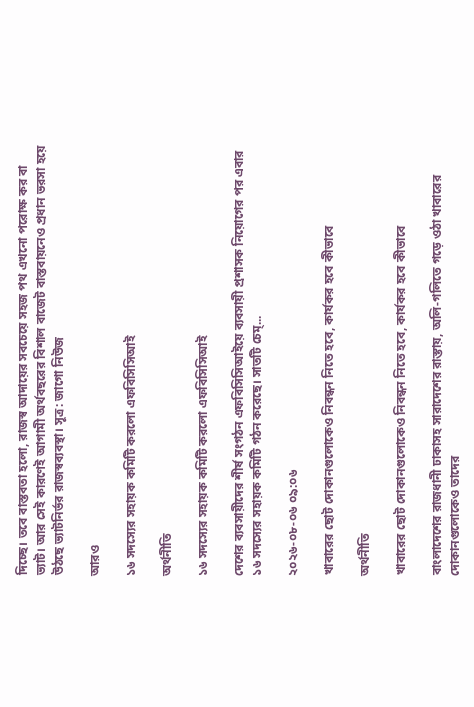দিচ্ছে। তবে বাস্তবতা হলো, রাজস্ব আদায়ের সবচেয়ে সহজ পথ এখনো পরোক্ষ কর বা ভ্যাট। আর সেই কারণেই আগামী অর্থবছরের বিশাল বাজেট বাস্তবায়নেও প্রধান ভরসা হয়ে উঠছে ভ্যাটনির্ভর রাজস্বব্যবস্থা। সূত্র: জাগো নিউজ

আরও

১৬ সদস্যের সহায়ক কমিটি করলো এফবিসিসিআই

অর্থনীতি

১৬ সদস্যের সহায়ক কমিটি করলো এফবিসিসিআই

দেশের ব্যবসায়ীদের শীর্ষ সংগঠন এফবিসিসিআইয়ে ব্যবসায়ী প্রশাসক নিয়োগের পর এবার ১৬ সদস্যের সহায়ক কমিটি গঠন করেছে। সাতটি চেম্...

২০২৬-০৮-০৬ ০৯:০৬

খাবারের ছোট দোকানগুলোকেও নিবন্ধন নিতে হবে, কার্যকর হবে কীভাবে

অর্থনীতি

খাবারের ছোট দোকানগুলোকেও নিবন্ধন নিতে হবে, কার্যকর হবে কীভাবে

বাংলাদেশের রাজধানী ঢাকাসহ সারাদেশের রাস্তায়, অলি-গলিতে গড়ে ওঠা খাবারের দোকানগুলোকেও তাদের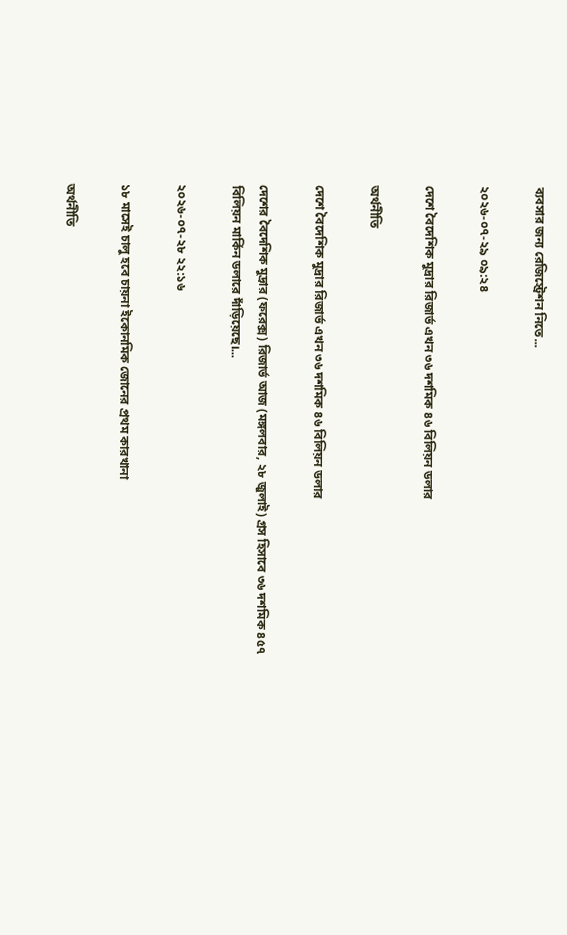ব্যবসার জন্য রেজিস্ট্রেশন নিতে...

২০২৬-০৭-২৯ ০৯:২৪

দেশে বৈদেশিক মুদ্রার রিজার্ভ এখন ৩৬ দশমিক ৪৬ বিলিয়ন ডলার

অর্থনীতি

দেশে বৈদেশিক মুদ্রার রিজার্ভ এখন ৩৬ দশমিক ৪৬ বিলিয়ন ডলার

দেশের বৈদেশিক মুদ্রার (ফরেক্স) রিজার্ভ আজ (মঙ্গলবার, ২৮ জুলাই) গ্রস হিসাবে ৩৬ দশমিক ৪৫৭ বিলিয়ন মার্কিন ডলারে দাঁড়িয়েছে।...

২০২৬-০৭-২৮ ২২:১৬

১৮ মাসেই চালু হবে চায়না ইকোনমিক জোনের প্রথম কারখানা

অর্থনীতি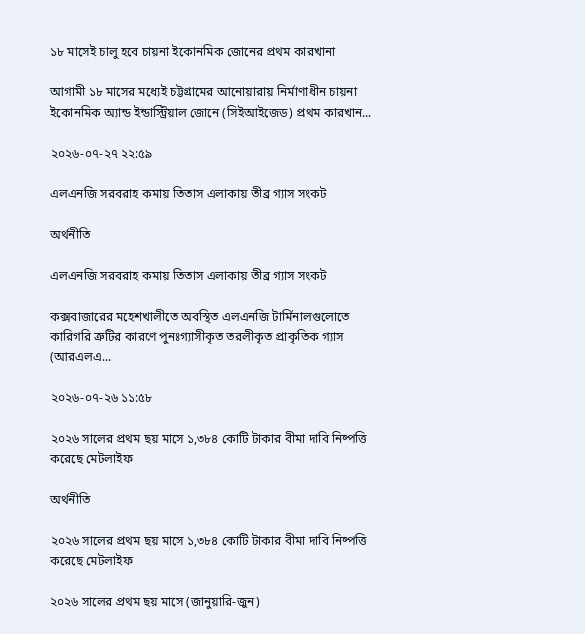১৮ মাসেই চালু হবে চায়না ইকোনমিক জোনের প্রথম কারখানা

আগামী ১৮ মাসের মধ্যেই চট্টগ্রামের আনোয়ারায় নির্মাণাধীন চায়না ইকোনমিক অ্যান্ড ইন্ডাস্ট্রিয়াল জোনে (সিইআইজেড) প্রথম কারখান...

২০২৬-০৭-২৭ ২২:৫৯

এলএনজি সরবরাহ কমায় তিতাস এলাকায় তীব্র গ্যাস সংকট

অর্থনীতি

এলএনজি সরবরাহ কমায় তিতাস এলাকায় তীব্র গ্যাস সংকট

কক্সবাজারের মহেশখালীতে অবস্থিত এলএনজি টার্মিনালগুলোতে কারিগরি ত্রুটির কারণে পুনঃগ্যাসীকৃত তরলীকৃত প্রাকৃতিক গ্যাস (আরএলএ...

২০২৬-০৭-২৬ ১১:৫৮

২০২৬ সালের প্রথম ছয় মাসে ১,৩৮৪ কোটি টাকার বীমা দাবি নিষ্পত্তি করেছে মেটলাইফ

অর্থনীতি

২০২৬ সালের প্রথম ছয় মাসে ১,৩৮৪ কোটি টাকার বীমা দাবি নিষ্পত্তি করেছে মেটলাইফ

২০২৬ সালের প্রথম ছয় মাসে (জানুয়ারি-জুন)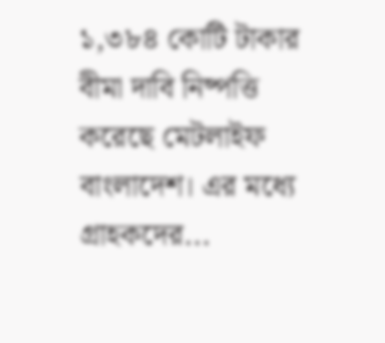১,৩৮৪ কোটি টাকার বীমা দাবি নিষ্পত্তি করেছে মেটলাইফ বাংলাদেশ। এর মধ্যে গ্রাহকদের...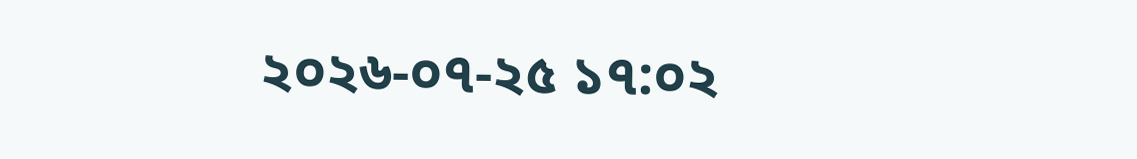২০২৬-০৭-২৫ ১৭:০২